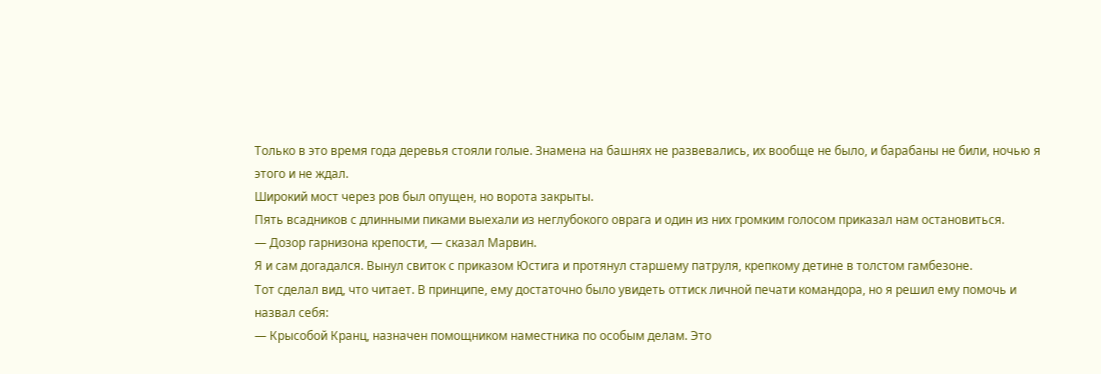Только в это время года деревья стояли голые. Знамена на башнях не развевались, их вообще не было, и барабаны не били, ночью я этого и не ждал.
Широкий мост через ров был опущен, но ворота закрыты.
Пять всадников с длинными пиками выехали из неглубокого оврага и один из них громким голосом приказал нам остановиться.
— Дозор гарнизона крепости, — сказал Марвин.
Я и сам догадался. Вынул свиток с приказом Юстига и протянул старшему патруля, крепкому детине в толстом гамбезоне.
Тот сделал вид, что читает. В принципе, ему достаточно было увидеть оттиск личной печати командора, но я решил ему помочь и назвал себя:
— Крысобой Кранц, назначен помощником наместника по особым делам. Это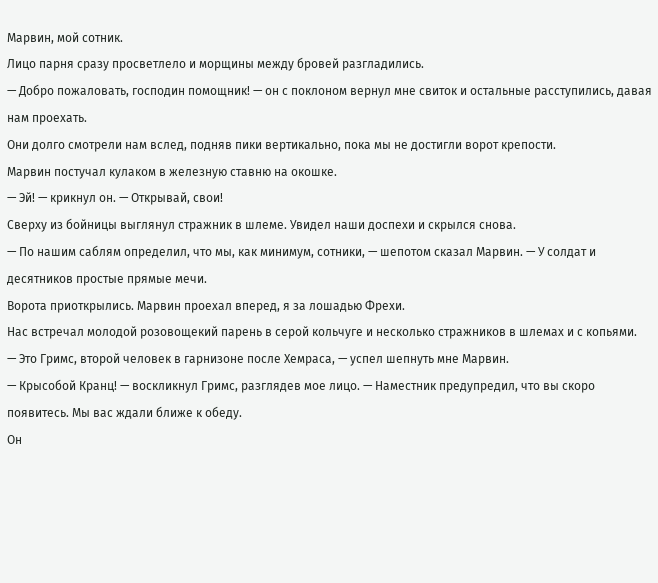Марвин, мой сотник.
Лицо парня сразу просветлело и морщины между бровей разгладились.
— Добро пожаловать, господин помощник! — он с поклоном вернул мне свиток и остальные расступились, давая нам проехать.
Они долго смотрели нам вслед, подняв пики вертикально, пока мы не достигли ворот крепости.
Марвин постучал кулаком в железную ставню на окошке.
— Эй! — крикнул он. — Открывай, свои!
Сверху из бойницы выглянул стражник в шлеме. Увидел наши доспехи и скрылся снова.
— По нашим саблям определил, что мы, как минимум, сотники, — шепотом сказал Марвин. — У солдат и десятников простые прямые мечи.
Ворота приоткрылись. Марвин проехал вперед, я за лошадью Фрехи.
Нас встречал молодой розовощекий парень в серой кольчуге и несколько стражников в шлемах и с копьями.
— Это Гримс, второй человек в гарнизоне после Хемраса, — успел шепнуть мне Марвин.
— Крысобой Кранц! — воскликнул Гримс, разглядев мое лицо. — Наместник предупредил, что вы скоро появитесь. Мы вас ждали ближе к обеду.
Он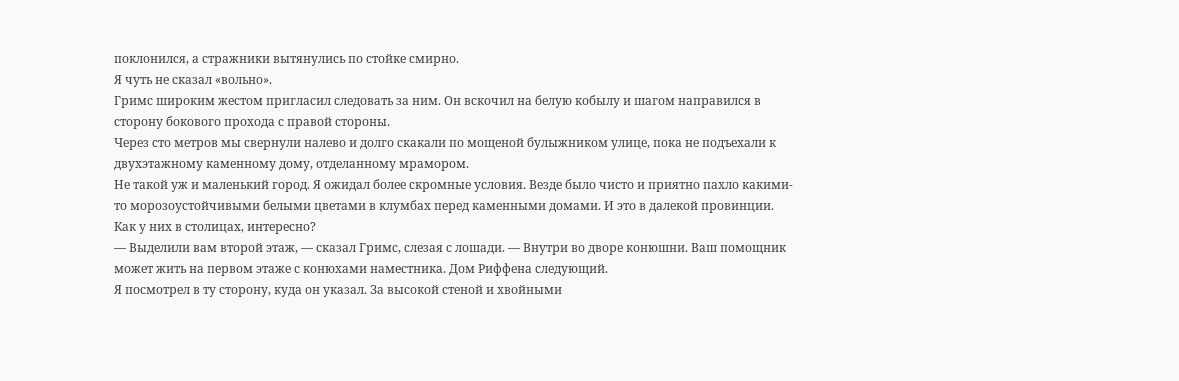поклонился, а стражники вытянулись по стойке смирно.
Я чуть не сказал «вольно».
Гримс широким жестом пригласил следовать за ним. Он вскочил на белую кобылу и шагом направился в сторону бокового прохода с правой стороны.
Через сто метров мы свернули налево и долго скакали по мощеной булыжником улице, пока не подъехали к двухэтажному каменному дому, отделанному мрамором.
Не такой уж и маленький город. Я ожидал более скромные условия. Везде было чисто и приятно пахло какими-то морозоустойчивыми белыми цветами в клумбах перед каменными домами. И это в далекой провинции. Как у них в столицах, интересно?
— Выделили вам второй этаж, — сказал Гримс, слезая с лошади. — Внутри во дворе конюшни. Ваш помощник может жить на первом этаже с конюхами наместника. Дом Риффена следующий.
Я посмотрел в ту сторону, куда он указал. За высокой стеной и хвойными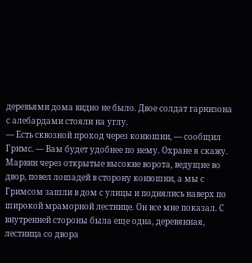деревьями дома видно не было. Двое солдат гарнизона с алебардами стояли на углу.
— Есть сквозной проход через конюшни, — сообщил Гримс. — Вам будет удобнее по нему. Охране я скажу.
Марвин через открытые высокие ворота, ведущие во двор, повел лошадей в сторону конюшни, а мы с Гримсом зашли в дом с улицы и поднялись наверх по широкой мраморной лестнице. Он все мне показал. С внутренней стороны была еще одна, деревянная, лестница со двора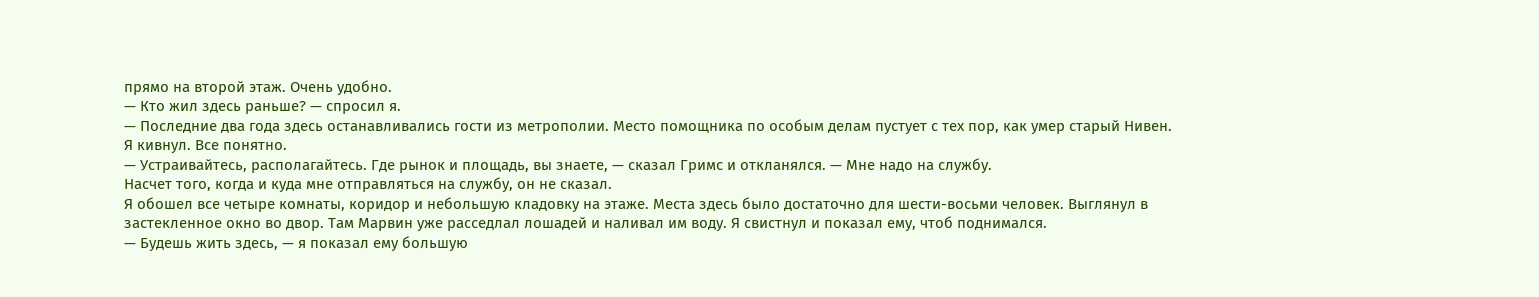прямо на второй этаж. Очень удобно.
— Кто жил здесь раньше? — спросил я.
— Последние два года здесь останавливались гости из метрополии. Место помощника по особым делам пустует с тех пор, как умер старый Нивен.
Я кивнул. Все понятно.
— Устраивайтесь, располагайтесь. Где рынок и площадь, вы знаете, — сказал Гримс и откланялся. — Мне надо на службу.
Насчет того, когда и куда мне отправляться на службу, он не сказал.
Я обошел все четыре комнаты, коридор и небольшую кладовку на этаже. Места здесь было достаточно для шести-восьми человек. Выглянул в застекленное окно во двор. Там Марвин уже расседлал лошадей и наливал им воду. Я свистнул и показал ему, чтоб поднимался.
— Будешь жить здесь, — я показал ему большую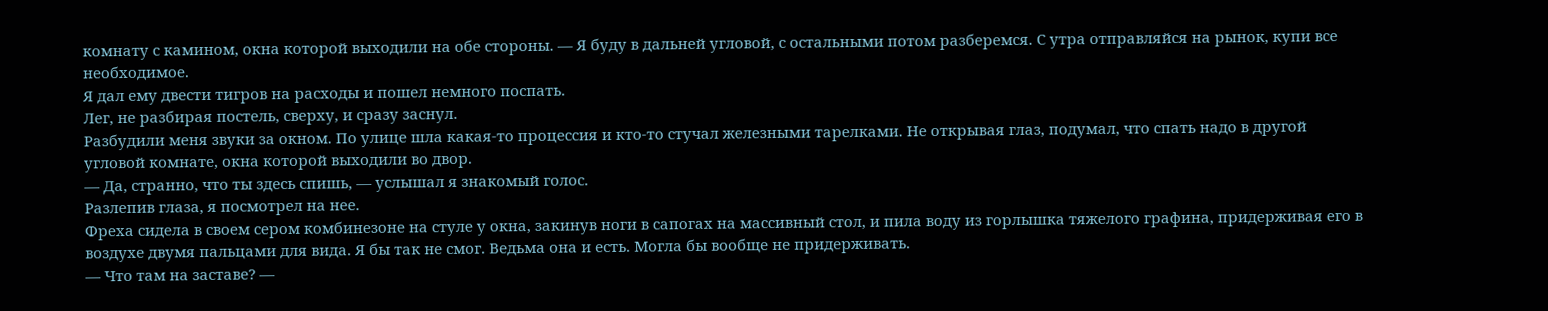комнату с камином, окна которой выходили на обе стороны. — Я буду в дальней угловой, с остальными потом разберемся. С утра отправляйся на рынок, купи все необходимое.
Я дал ему двести тигров на расходы и пошел немного поспать.
Лег, не разбирая постель, сверху, и сразу заснул.
Разбудили меня звуки за окном. По улице шла какая-то процессия и кто-то стучал железными тарелками. Не открывая глаз, подумал, что спать надо в другой угловой комнате, окна которой выходили во двор.
— Да, странно, что ты здесь спишь, — услышал я знакомый голос.
Разлепив глаза, я посмотрел на нее.
Фреха сидела в своем сером комбинезоне на стуле у окна, закинув ноги в сапогах на массивный стол, и пила воду из горлышка тяжелого графина, придерживая его в воздухе двумя пальцами для вида. Я бы так не смог. Ведьма она и есть. Могла бы вообще не придерживать.
— Что там на заставе? —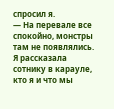спросил я.
— На перевале все спокойно, монстры там не появлялись. Я рассказала сотнику в карауле, кто я и что мы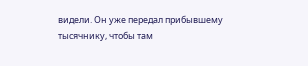видели. Он уже передал прибывшему тысячнику, чтобы там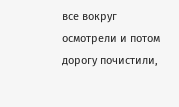все вокруг осмотрели и потом дорогу почистили,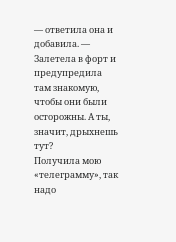— ответила она и добавила. — Залетела в форт и предупредила там знакомую, чтобы они были осторожны. А ты, значит, дрыхнешь тут?
Получила мою «телеграмму», так надо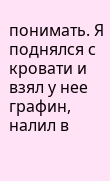понимать. Я поднялся с кровати и взял у нее графин, налил в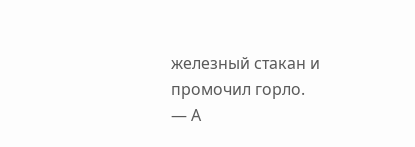железный стакан и промочил горло.
— А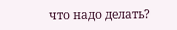что надо делать?